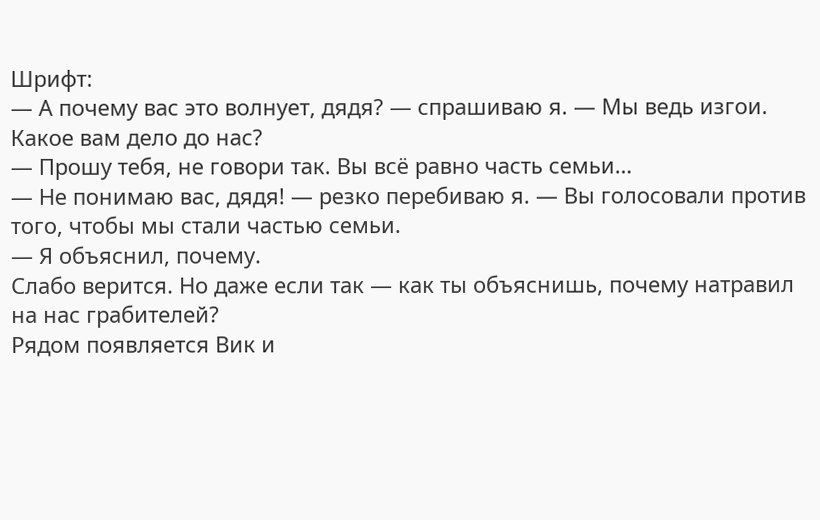Шрифт:
— А почему вас это волнует, дядя? — спрашиваю я. — Мы ведь изгои. Какое вам дело до нас?
— Прошу тебя, не говори так. Вы всё равно часть семьи…
— Не понимаю вас, дядя! — резко перебиваю я. — Вы голосовали против того, чтобы мы стали частью семьи.
— Я объяснил, почему.
Слабо верится. Но даже если так — как ты объяснишь, почему натравил на нас грабителей?
Рядом появляется Вик и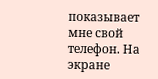показывает мне свой телефон. На экране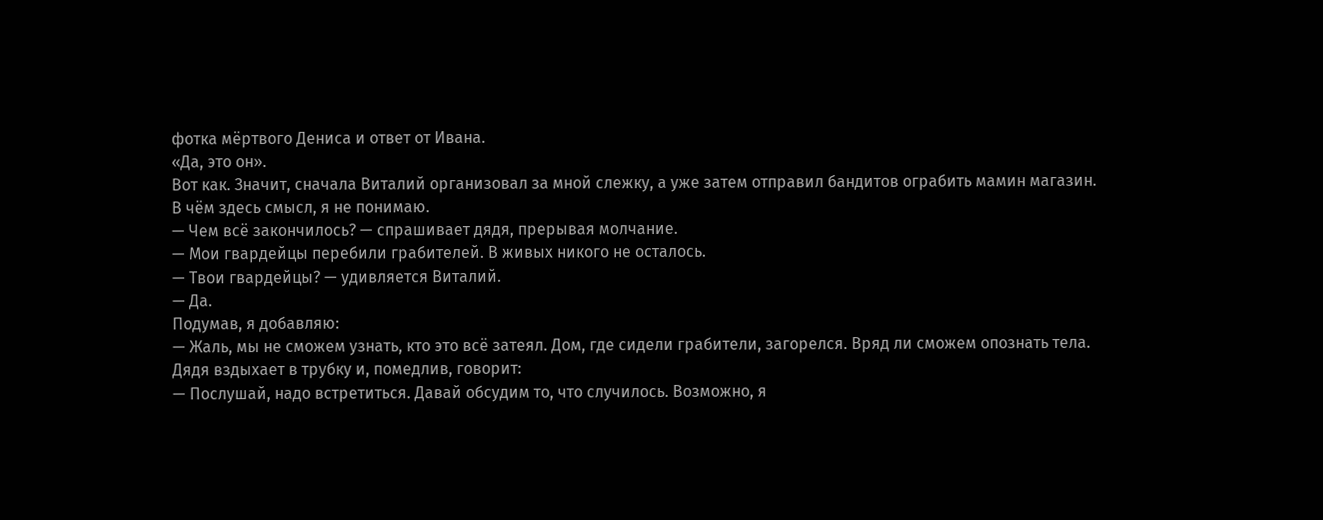фотка мёртвого Дениса и ответ от Ивана.
«Да, это он».
Вот как. Значит, сначала Виталий организовал за мной слежку, а уже затем отправил бандитов ограбить мамин магазин.
В чём здесь смысл, я не понимаю.
— Чем всё закончилось? — спрашивает дядя, прерывая молчание.
— Мои гвардейцы перебили грабителей. В живых никого не осталось.
— Твои гвардейцы? — удивляется Виталий.
— Да.
Подумав, я добавляю:
— Жаль, мы не сможем узнать, кто это всё затеял. Дом, где сидели грабители, загорелся. Вряд ли сможем опознать тела.
Дядя вздыхает в трубку и, помедлив, говорит:
— Послушай, надо встретиться. Давай обсудим то, что случилось. Возможно, я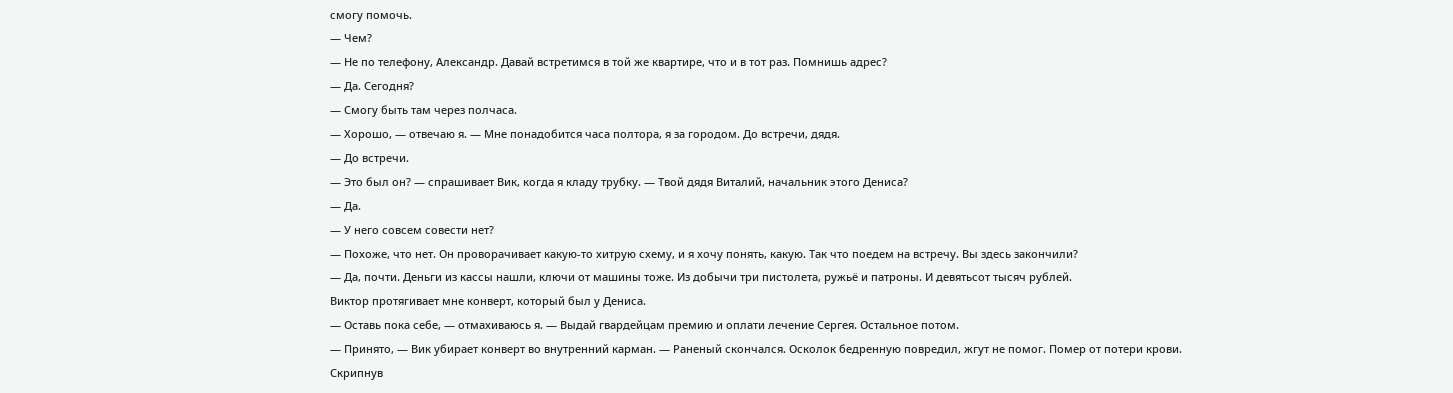смогу помочь.
— Чем?
— Не по телефону, Александр. Давай встретимся в той же квартире, что и в тот раз. Помнишь адрес?
— Да. Сегодня?
— Смогу быть там через полчаса.
— Хорошо, — отвечаю я. — Мне понадобится часа полтора, я за городом. До встречи, дядя.
— До встречи.
— Это был он? — спрашивает Вик, когда я кладу трубку. — Твой дядя Виталий, начальник этого Дениса?
— Да.
— У него совсем совести нет?
— Похоже, что нет. Он проворачивает какую-то хитрую схему, и я хочу понять, какую. Так что поедем на встречу. Вы здесь закончили?
— Да, почти. Деньги из кассы нашли, ключи от машины тоже. Из добычи три пистолета, ружьё и патроны. И девятьсот тысяч рублей.
Виктор протягивает мне конверт, который был у Дениса.
— Оставь пока себе, — отмахиваюсь я. — Выдай гвардейцам премию и оплати лечение Сергея. Остальное потом.
— Принято, — Вик убирает конверт во внутренний карман. — Раненый скончался. Осколок бедренную повредил, жгут не помог. Помер от потери крови.
Скрипнув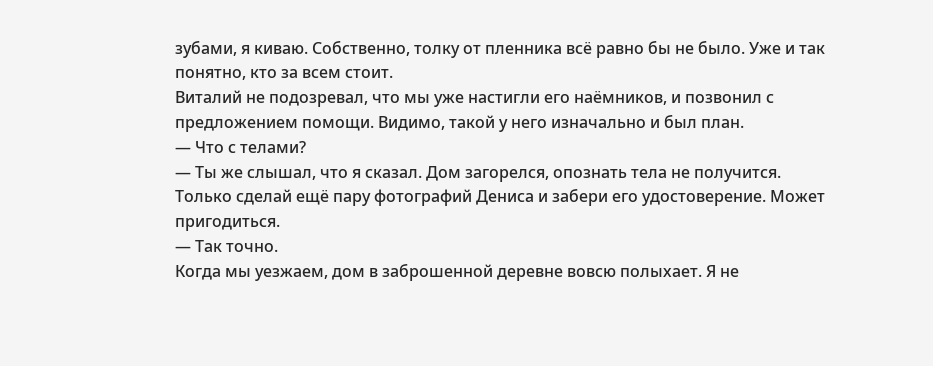зубами, я киваю. Собственно, толку от пленника всё равно бы не было. Уже и так понятно, кто за всем стоит.
Виталий не подозревал, что мы уже настигли его наёмников, и позвонил с предложением помощи. Видимо, такой у него изначально и был план.
— Что с телами?
— Ты же слышал, что я сказал. Дом загорелся, опознать тела не получится. Только сделай ещё пару фотографий Дениса и забери его удостоверение. Может пригодиться.
— Так точно.
Когда мы уезжаем, дом в заброшенной деревне вовсю полыхает. Я не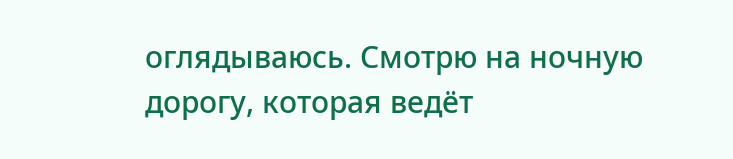оглядываюсь. Смотрю на ночную дорогу, которая ведёт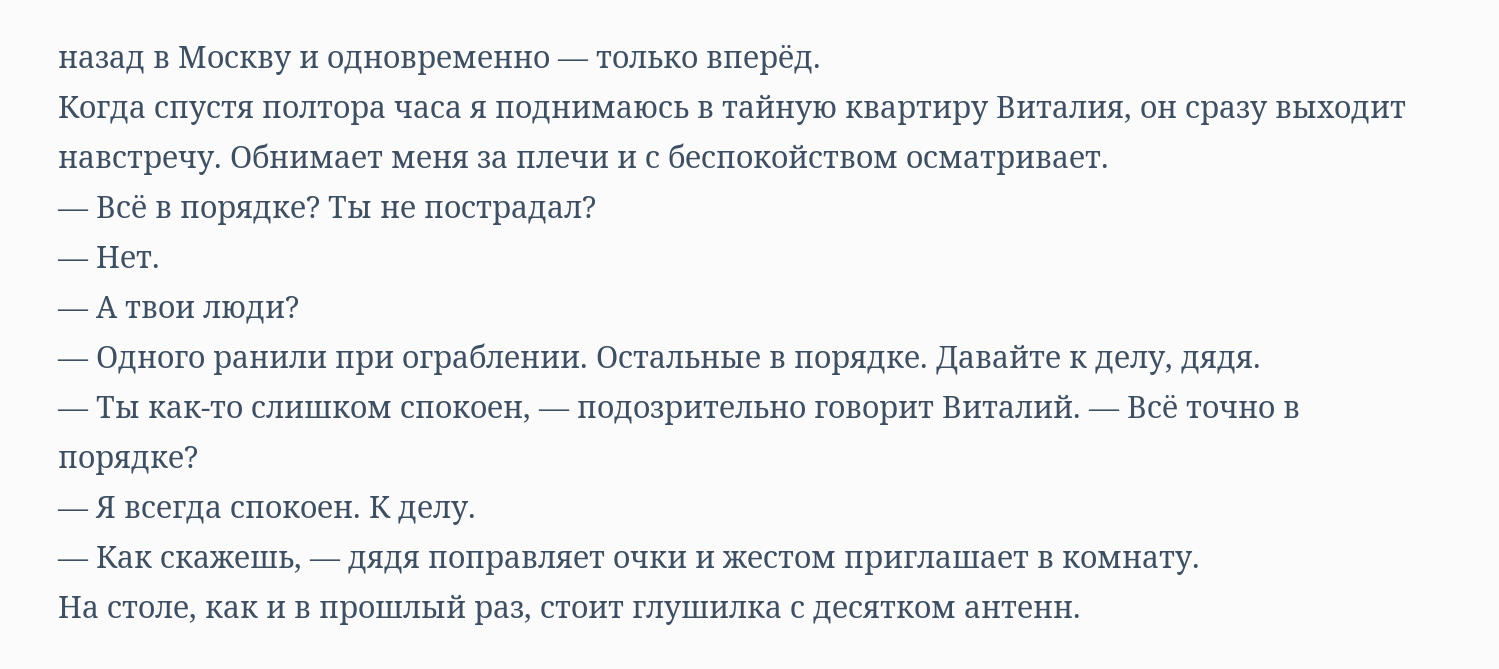назад в Москву и одновременно — только вперёд.
Когда спустя полтора часа я поднимаюсь в тайную квартиру Виталия, он сразу выходит навстречу. Обнимает меня за плечи и с беспокойством осматривает.
— Всё в порядке? Ты не пострадал?
— Нет.
— А твои люди?
— Одного ранили при ограблении. Остальные в порядке. Давайте к делу, дядя.
— Ты как-то слишком спокоен, — подозрительно говорит Виталий. — Всё точно в порядке?
— Я всегда спокоен. К делу.
— Как скажешь, — дядя поправляет очки и жестом приглашает в комнату.
На столе, как и в прошлый раз, стоит глушилка с десятком антенн.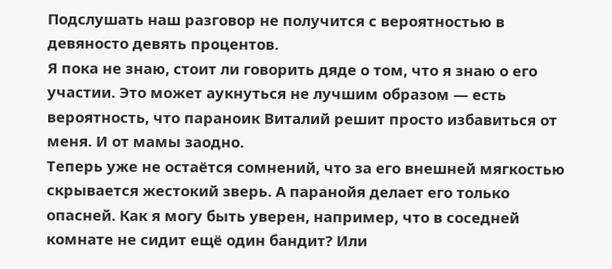Подслушать наш разговор не получится с вероятностью в девяносто девять процентов.
Я пока не знаю, стоит ли говорить дяде о том, что я знаю о его участии. Это может аукнуться не лучшим образом — есть вероятность, что параноик Виталий решит просто избавиться от меня. И от мамы заодно.
Теперь уже не остаётся сомнений, что за его внешней мягкостью скрывается жестокий зверь. А паранойя делает его только опасней. Как я могу быть уверен, например, что в соседней комнате не сидит ещё один бандит? Или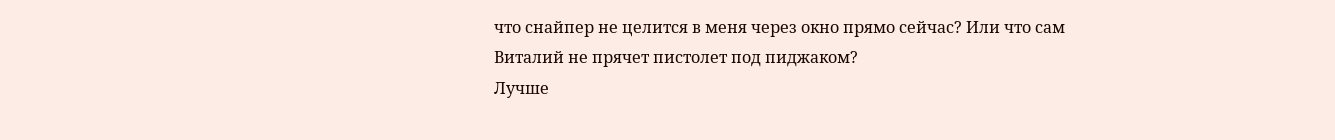что снайпер не целится в меня через окно прямо сейчас? Или что сам Виталий не прячет пистолет под пиджаком?
Лучше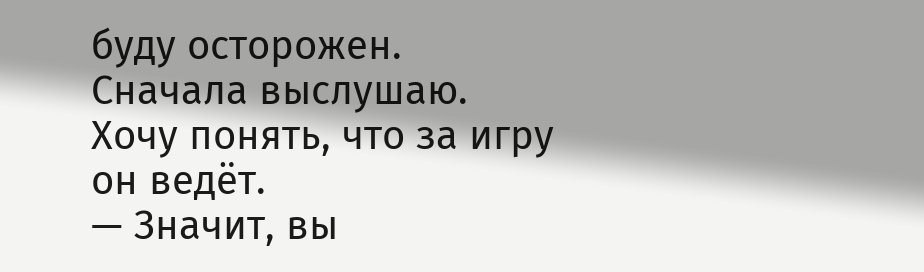буду осторожен. Сначала выслушаю. Хочу понять, что за игру он ведёт.
— Значит, вы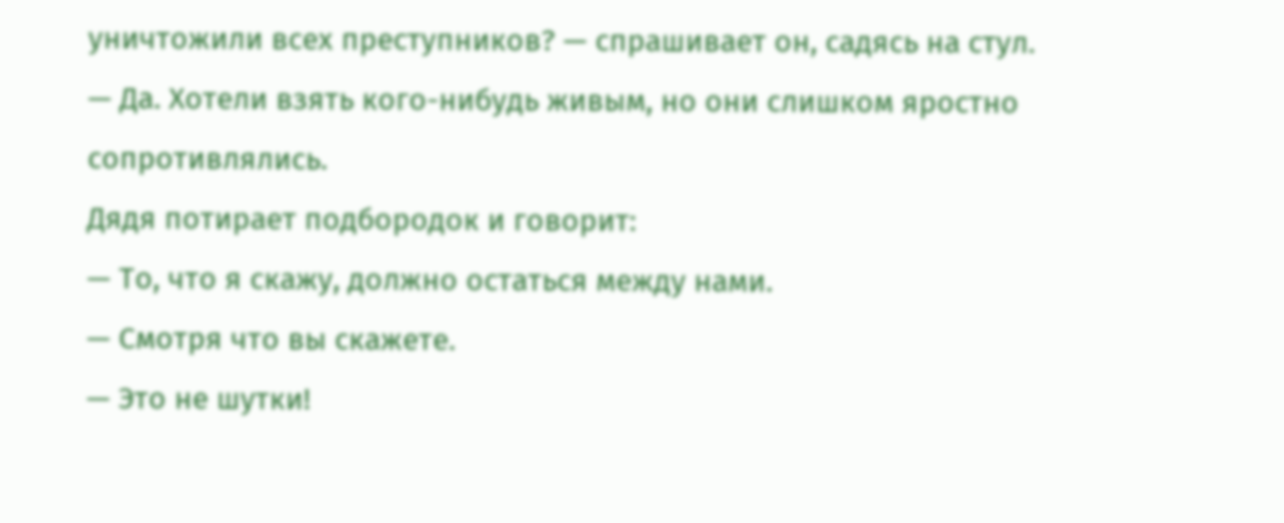уничтожили всех преступников? — спрашивает он, садясь на стул.
— Да. Хотели взять кого-нибудь живым, но они слишком яростно сопротивлялись.
Дядя потирает подбородок и говорит:
— То, что я скажу, должно остаться между нами.
— Смотря что вы скажете.
— Это не шутки!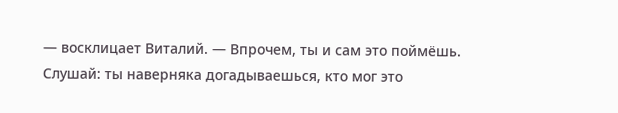— восклицает Виталий. — Впрочем, ты и сам это поймёшь. Слушай: ты наверняка догадываешься, кто мог это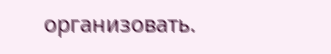организовать.